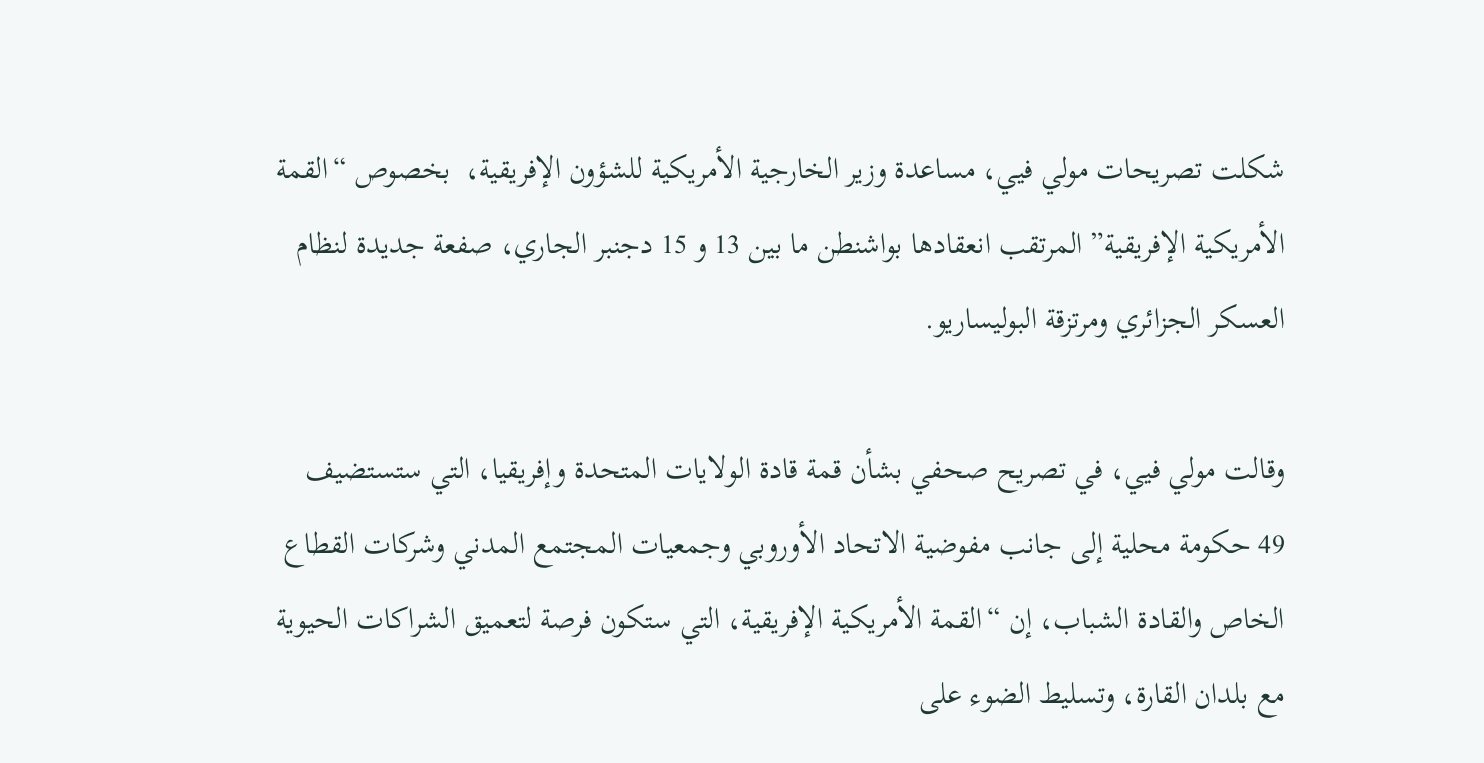شكلت تصريحات مولي فيي، مساعدة وزير الخارجية الأمريكية للشؤون الإفريقية،  بخصوص “القمة الأمريكية الإفريقية” المرتقب انعقادها بواشنطن ما بين 13 و 15 دجنبر الجاري، صفعة جديدة لنظام العسكر الجزائري ومرتزقة البوليساريو.

وقالت مولي فيي، في تصريح صحفي بشأن قمة قادة الولايات المتحدة وإفريقيا، التي ستستضيف 49 حكومة محلية إلى جانب مفوضية الاتحاد الأوروبي وجمعيات المجتمع المدني وشركات القطاع الخاص والقادة الشباب، إن “القمة الأمريكية الإفريقية، التي ستكون فرصة لتعميق الشراكات الحيوية مع بلدان القارة، وتسليط الضوء على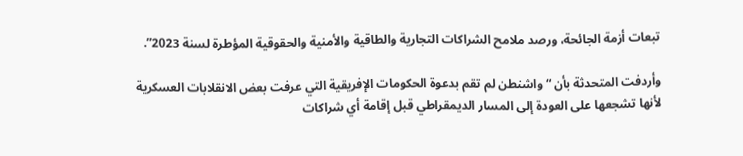تبعات أزمة الجائحة، ورصد ملامح الشراكات التجارية والطاقية والأمنية والحقوقية المؤطرة لسنة 2023”.

وأردفت المتحدثة بأن “واشنطن لم تقم بدعوة الحكومات الإفريقية التي عرفت بعض الانقلابات العسكرية لأنها تشجعها على العودة إلى المسار الديمقراطي قبل إقامة أي شراكات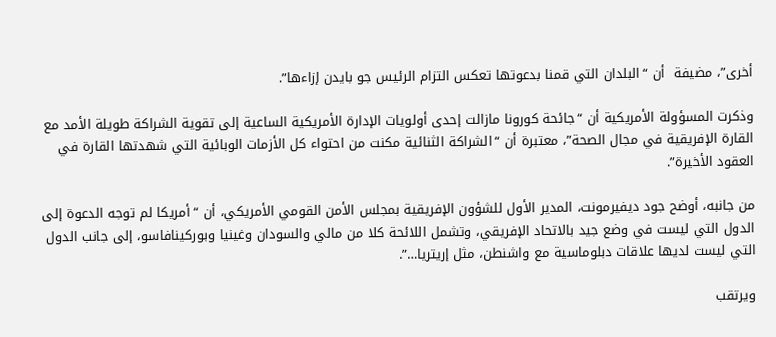أخرى”، مضيفة  أن “البلدان التي قمنا بدعوتها تعكس التزام الرئيس جو بايدن إزاءها”.

وذكرت المسؤولة الأمريكية أن “جائحة كورونا مازالت إحدى أولويات الإدارة الأمريكية الساعية إلى تقوية الشراكة طويلة الأمد مع القارة الإفريقية في مجال الصحة”، معتبرة أن “الشراكة الثنائية مكنت من احتواء كل الأزمات الوبائية التي شهدتها القارة في العقود الأخيرة”.

من جانبه، أوضح جود ديفيرمونت، المدير الأول للشؤون الإفريقية بمجلس الأمن القومي الأمريكي، أن “أمريكا لم توجه الدعوة إلى الدول التي ليست في وضع جيد بالاتحاد الإفريقي، وتشمل اللائحة كلا من مالي والسودان وغينيا وبوركينافاسو، إلى جانب الدول التي ليست لديها علاقات دبلوماسية مع واشنطن، مثل إريتريا…”.

ويرتقب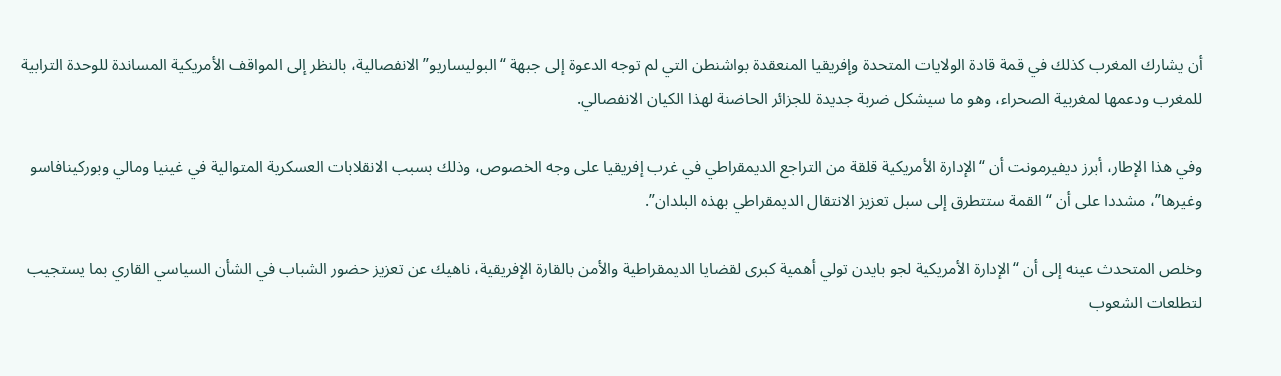أن يشارك المغرب كذلك في قمة قادة الولايات المتحدة وإفريقيا المنعقدة بواشنطن التي لم توجه الدعوة إلى جبهة “البوليساريو” الانفصالية، بالنظر إلى المواقف الأمريكية المساندة للوحدة الترابية للمغرب ودعمها لمغربية الصحراء، وهو ما سيشكل ضربة جديدة للجزائر الحاضنة لهذا الكيان الانفصالي.

وفي هذا الإطار، أبرز ديفيرمونت أن “الإدارة الأمريكية قلقة من التراجع الديمقراطي في غرب إفريقيا على وجه الخصوص، وذلك بسبب الانقلابات العسكرية المتوالية في غينيا ومالي وبوركينافاسو وغيرها”، مشددا على أن “القمة ستتطرق إلى سبل تعزيز الانتقال الديمقراطي بهذه البلدان”.

وخلص المتحدث عينه إلى أن “الإدارة الأمريكية لجو بايدن تولي أهمية كبرى لقضايا الديمقراطية والأمن بالقارة الإفريقية، ناهيك عن تعزيز حضور الشباب في الشأن السياسي القاري بما يستجيب لتطلعات الشعوب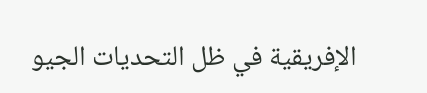الإفريقية في ظل التحديات الجيو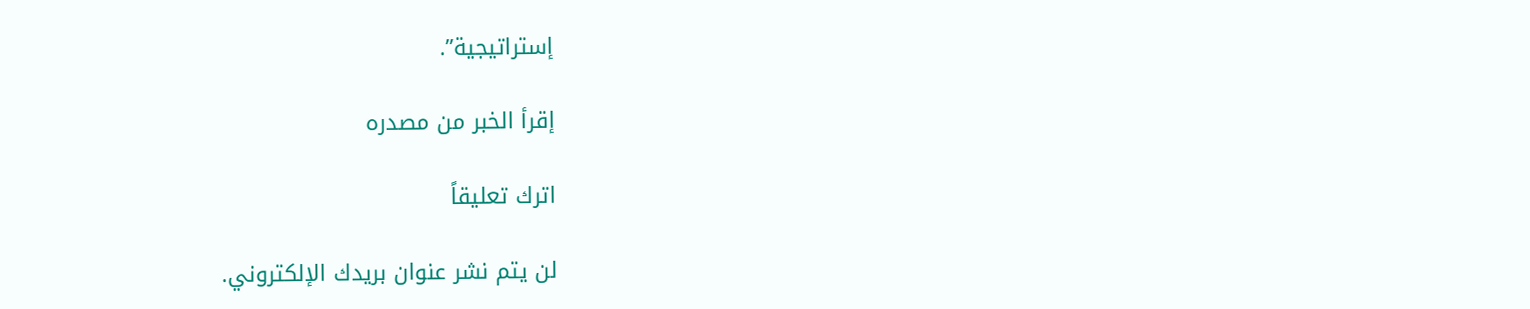إستراتيجية”.

إقرأ الخبر من مصدره

اترك تعليقاً

لن يتم نشر عنوان بريدك الإلكتروني.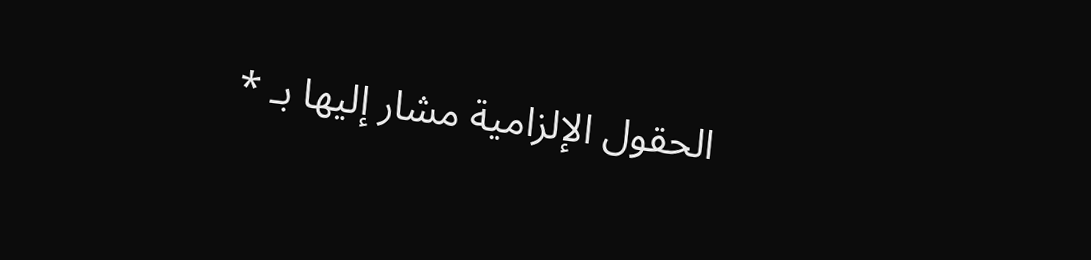الحقول الإلزامية مشار إليها بـ *